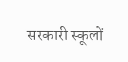सरकारी स्कूलों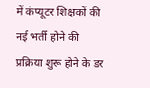में कंप्यूटर शिक्षकों की नई भर्ती होने की प्रक्रिया शुरू होने के डर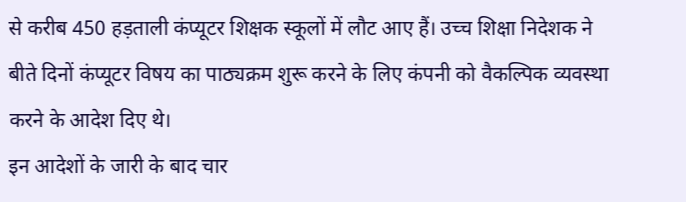से करीब 450 हड़ताली कंप्यूटर शिक्षक स्कूलों में लौट आए हैं। उच्च शिक्षा निदेशक ने बीते दिनों कंप्यूटर विषय का पाठ्यक्रम शुरू करने के लिए कंपनी को वैकल्पिक व्यवस्था करने के आदेश दिए थे।
इन आदेशों के जारी के बाद चार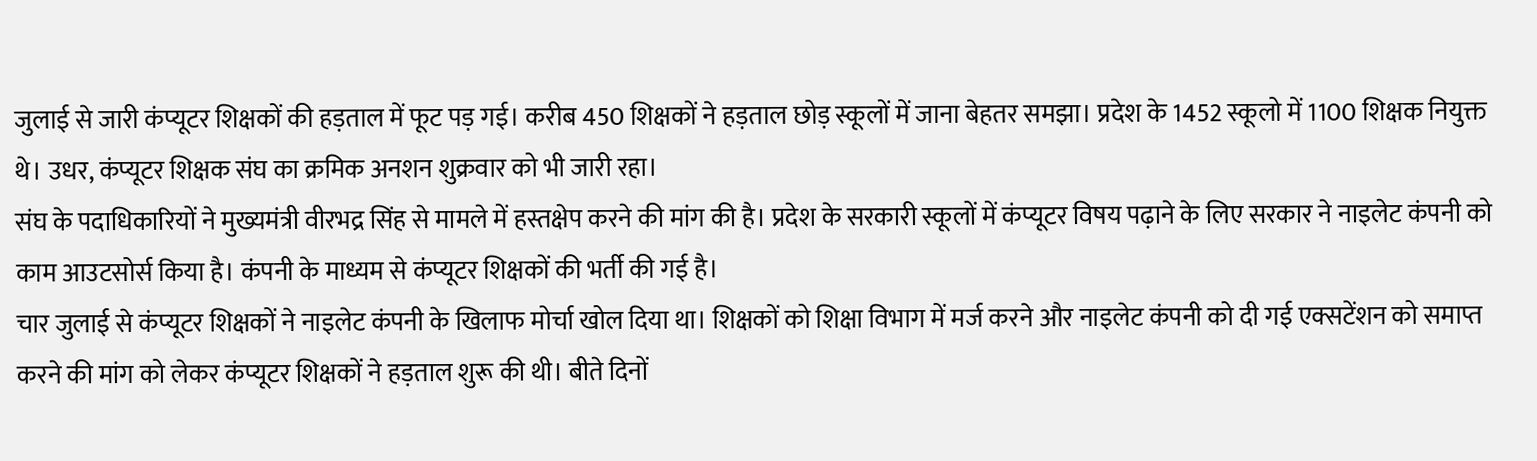जुलाई से जारी कंप्यूटर शिक्षकों की हड़ताल में फूट पड़ गई। करीब 450 शिक्षकों ने हड़ताल छोड़ स्कूलों में जाना बेहतर समझा। प्रदेश के 1452 स्कूलो में 1100 शिक्षक नियुक्त थे। उधर, कंप्यूटर शिक्षक संघ का क्रमिक अनशन शुक्रवार को भी जारी रहा।
संघ के पदाधिकारियों ने मुख्यमंत्री वीरभद्र सिंह से मामले में हस्तक्षेप करने की मांग की है। प्रदेश के सरकारी स्कूलों में कंप्यूटर विषय पढ़ाने के लिए सरकार ने नाइलेट कंपनी को काम आउटसोर्स किया है। कंपनी के माध्यम से कंप्यूटर शिक्षकों की भर्ती की गई है।
चार जुलाई से कंप्यूटर शिक्षकों ने नाइलेट कंपनी के खिलाफ मोर्चा खोल दिया था। शिक्षकों को शिक्षा विभाग में मर्ज करने और नाइलेट कंपनी को दी गई एक्सटेंशन को समाप्त करने की मांग को लेकर कंप्यूटर शिक्षकों ने हड़ताल शुरू की थी। बीते दिनों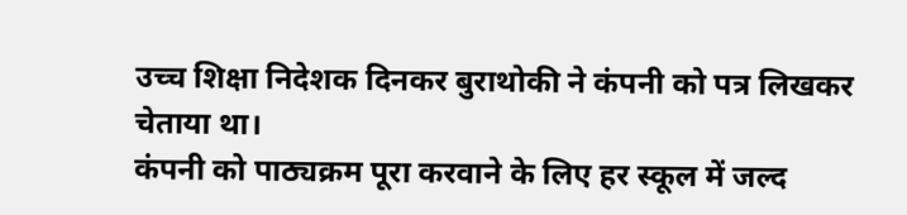उच्च शिक्षा निदेशक दिनकर बुराथोकी ने कंपनी को पत्र लिखकर चेताया था।
कंपनी को पाठ्यक्रम पूरा करवाने के लिए हर स्कूल में जल्द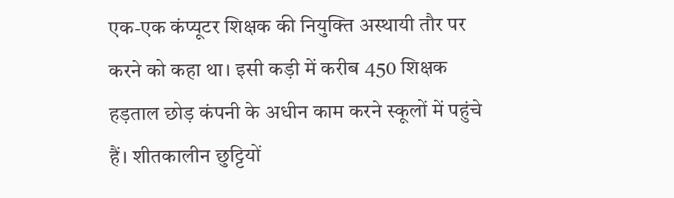एक-एक कंप्यूटर शिक्षक की नियुक्ति अस्थायी तौर पर करने को कहा था। इसी कड़ी में करीब 450 शिक्षक हड़ताल छोड़ कंपनी के अधीन काम करने स्कूलों में पहुंचे हैं। शीतकालीन छुट्टियों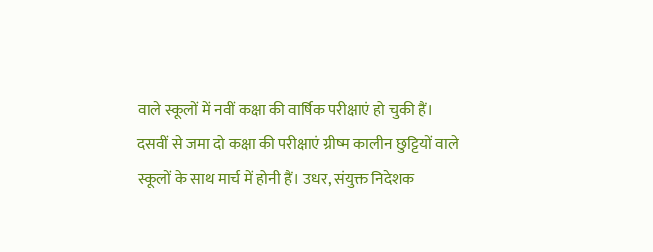वाले स्कूलों में नवीं कक्षा की वार्षिक परीक्षाएं हो चुकी हैं।
दसवीं से जमा दो कक्षा की परीक्षाएं ग्रीष्म कालीन छुट्टियों वाले स्कूलों के साथ मार्च में होनी हैं। उधर, संयुक्त निदेशक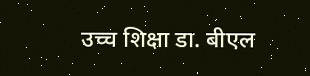उच्च शिक्षा डा. बीएल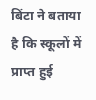बिंटा ने बताया है कि स्कूलों में प्राप्त हुई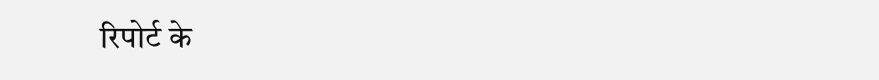रिपोर्ट के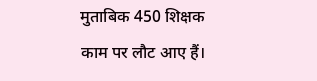मुताबिक 450 शिक्षक काम पर लौट आए हैं।